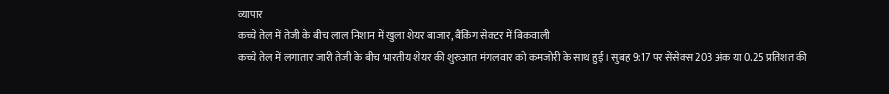व्यापार
कच्चे तेल में तेजी के बीच लाल निशान में खुला शेयर बाजार, बैंकिंग सेक्टर में बिकवाली
कच्चे तेल में लगातार जारी तेजी के बीच भारतीय शेयर की शुरुआत मंगलवार को कमजोरी के साथ हुई। सुबह 9:17 पर सेंसेक्स 203 अंक या 0.25 प्रतिशत की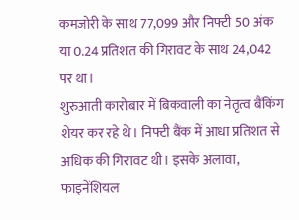कमजोरी के साथ 77,099 और निफ्टी 50 अंक या 0.24 प्रतिशत की गिरावट के साथ 24,042 पर था।
शुरुआती कारोबार में बिकवाली का नेतृत्व बैंकिंग शेयर कर रहे थे। निफ्टी बैंक में आधा प्रतिशत से अधिक की गिरावट थी। इसके अलावा, फाइनेंशियल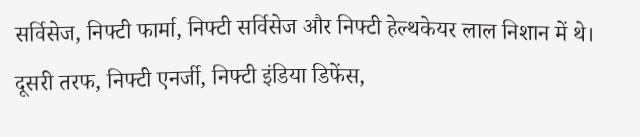सर्विसेज, निफ्टी फार्मा, निफ्टी सर्विसेज और निफ्टी हेल्थकेयर लाल निशान में थे। दूसरी तरफ, निफ्टी एनर्जी, निफ्टी इंडिया डिफेंस,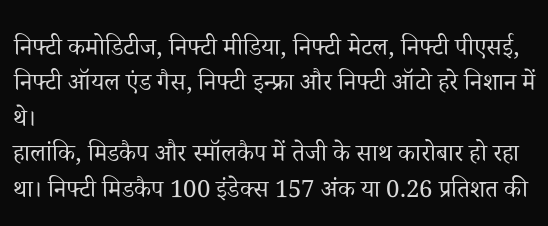निफ्टी कमोडिटीज, निफ्टी मीडिया, निफ्टी मेटल, निफ्टी पीएसई, निफ्टी ऑयल एंड गैस, निफ्टी इन्फ्रा और निफ्टी ऑटो हरे निशान में थे।
हालांकि, मिडकैप और स्मॉलकैप में तेजी के साथ कारोबार हो रहा था। निफ्टी मिडकैप 100 इंडेक्स 157 अंक या 0.26 प्रतिशत की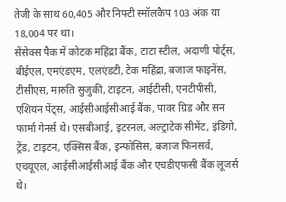तेजी के साथ 60,405 और निफ्टी स्मॉलकैप 103 अंक या 18,004 पर था।
सेंसेक्स पैक में कोटक महिंद्रा बैंक, टाटा स्टील, अदाणी पोर्ट्स, बीईएल, एमएंडएम, एलएंडटी, टेक महिंद्रा, बजाज फाइनेंस, टीसीएस, मारुति सुजुकी, टाइटन, आईटीसी, एनटीपीसी, एशियन पेंट्स, आईसीआईसीआई बैंक, पावर ग्रिड और सन फार्मा गेनर्स थे। एसबीआई, इटरनल, अल्ट्राटेक सीमेंट, इंडिगो, ट्रेंड, टाइटन, एक्सिस बैंक, इन्फोसिस, बजाज फिनसर्व, एचयूएल, आईसीआईसीआई बैंक और एचडीएफसी बैंक लूजर्स थे।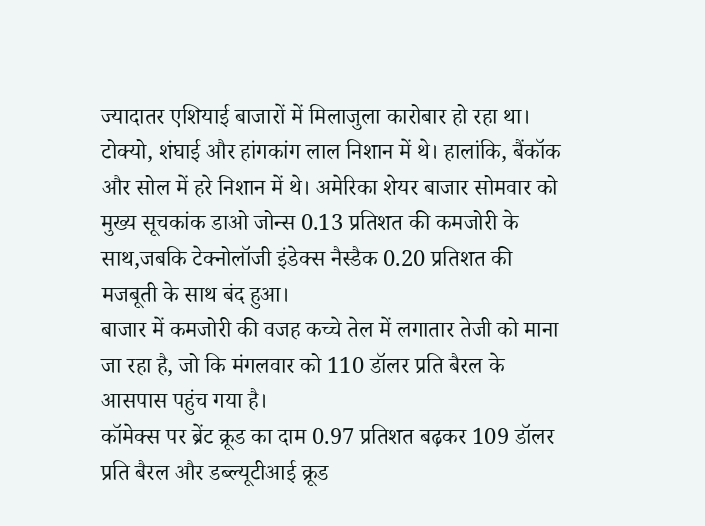ज्यादातर एशियाई बाजारों में मिलाजुला कारोबार हो रहा था। टोक्यो, शंघाई और हांगकांग लाल निशान में थे। हालांकि, बैंकॉक और सोल में हरे निशान में थे। अमेरिका शेयर बाजार सोमवार को मुख्य सूचकांक डाओ जोन्स 0.13 प्रतिशत की कमजोरी के साथ,जबकि टेक्नोलॉजी इंडेक्स नैस्डैक 0.20 प्रतिशत की मजबूती के साथ बंद हुआ।
बाजार में कमजोरी की वजह कच्चे तेल में लगातार तेजी को माना जा रहा है, जो कि मंगलवार को 110 डॉलर प्रति बैरल के आसपास पहुंच गया है।
कॉमेक्स पर ब्रेंट क्रूड का दाम 0.97 प्रतिशत बढ़कर 109 डॉलर प्रति बैरल और डब्ल्यूटीआई क्रूड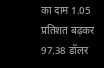का दाम 1.05 प्रतिशत बढ़कर 97.38 डॉलर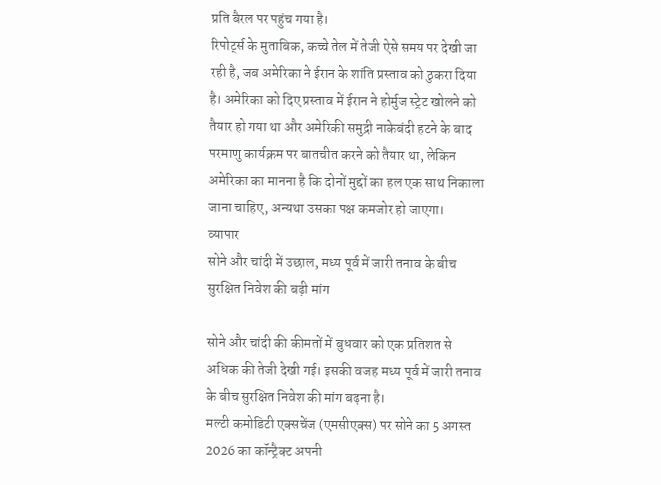प्रति बैरल पर पहुंच गया है।
रिपोर्ट्स के मुताबिक, कच्चे तेल में तेजी ऐसे समय पर देखी जा रही है, जब अमेरिका ने ईरान के शांति प्रस्ताव को ठुकरा दिया है। अमेरिका को दिए प्रस्ताव में ईरान ने होर्मुज स्ट्रेट खोलने को तैयार हो गया था और अमेरिकी समुद्री नाकेबंदी हटने के बाद परमाणु कार्यक्रम पर बातचीत करने को तैयार था, लेकिन अमेरिका का मानना है कि दोनों मुद्दों का हल एक साथ निकाला जाना चाहिए, अन्यथा उसका पक्ष कमजोर हो जाएगा।
व्यापार
सोने और चांदी में उछाल, मध्य पूर्व में जारी तनाव के बीच सुरक्षित निवेश की बढ़ी मांग

सोने और चांदी की कीमतों में बुधवार को एक प्रतिशत से अधिक की तेजी देखी गई। इसकी वजह मध्य पूर्व में जारी तनाव के बीच सुरक्षित निवेश की मांग बढ़ना है।
मल्टी कमोडिटी एक्सचेंज (एमसीएक्स) पर सोने का 5 अगस्त 2026 का कॉन्ट्रैक्ट अपनी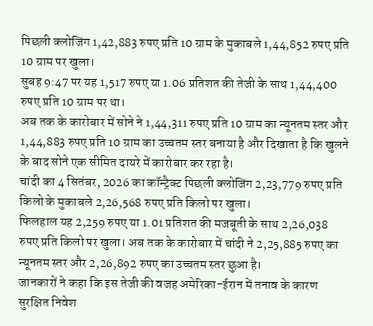पिछली क्लोजिंग 1,42,883 रुपए प्रति 10 ग्राम के मुकाबले 1,44,852 रुपए प्रति 10 ग्राम पर खुला।
सुबह 9:47 पर यह 1,517 रुपए या 1.06 प्रतिशत की तेजी के साथ 1,44,400 रुपए प्रति 10 ग्राम पर था।
अब तक के कारोबार में सोने ने 1,44,311 रुपए प्रति 10 ग्राम का न्यूनतम स्तर और 1,44,883 रुपए प्रति 10 ग्राम का उच्चतम स्तर बनाया है और दिखाता है कि खुलने के बाद सोने एक सीमित दायरे में कारोबार कर रहा है।
चांदी का 4 सितंबर, 2026 का कॉन्ट्रैक्ट पिछली क्लोजिंग 2,23,779 रुपए प्रति किलो के मुकाबले 2,26,568 रुपए प्रति किलो पर खुला।
फिलहाल यह 2,259 रुपए या 1.01 प्रतिशत की मजबूती के साथ 2,26,038 रुपए प्रति किलो पर खुला। अब तक के कारोबार में चांदी ने 2,25,885 रुपए का न्यूनतम स्तर और 2,26,892 रुपए का उच्चतम स्तर छुआ है।
जानकारों ने कहा कि इस तेजी की वजह अमेरिका-ईरान में तनाव के कारण सुरक्षित निवेश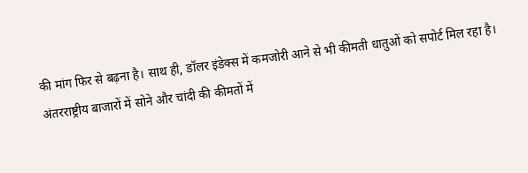की मांग फिर से बढ़ना है। साथ ही, डॉलर इंडेक्स में कमजोरी आने से भी कीमती धातुओं को सपोर्ट मिल रहा है।
अंतरराष्ट्रीय बाजारों में सोने और चांदी की कीमतों में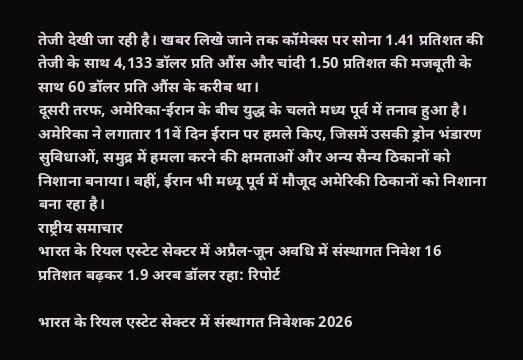तेजी देखी जा रही है। खबर लिखे जाने तक कॉमेक्स पर सोना 1.41 प्रतिशत की तेजी के साथ 4,133 डॉलर प्रति औंस और चांदी 1.50 प्रतिशत की मजबूती के साथ 60 डॉलर प्रति औंस के करीब था।
दूसरी तरफ, अमेरिका-ईरान के बीच युद्ध के चलते मध्य पूर्व में तनाव हुआ है। अमेरिका ने लगातार 11वें दिन ईरान पर हमले किए, जिसमें उसकी ड्रोन भंडारण सुविधाओं, समुद्र में हमला करने की क्षमताओं और अन्य सैन्य ठिकानों को निशाना बनाया। वहीं, ईरान भी मध्यू पूर्व में मौजूद अमेरिकी ठिकानों को निशाना बना रहा है।
राष्ट्रीय समाचार
भारत के रियल एस्टेट सेक्टर में अप्रैल-जून अवधि में संस्थागत निवेश 16 प्रतिशत बढ़कर 1.9 अरब डॉलर रहा: रिपोर्ट

भारत के रियल एस्टेट सेक्टर में संस्थागत निवेशक 2026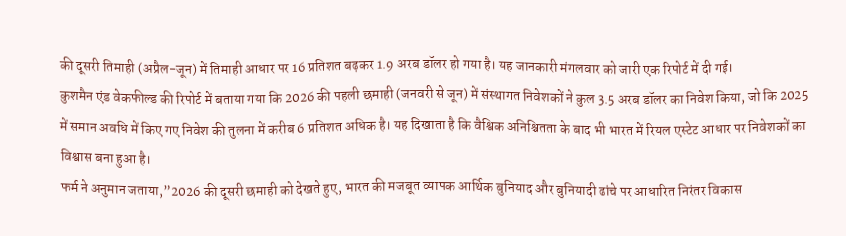की दूसरी तिमाही (अप्रैल-जून) में तिमाही आधार पर 16 प्रतिशत बढ़कर 1.9 अरब डॉलर हो गया है। यह जानकारी मंगलवार को जारी एक रिपोर्ट में दी गई।
कुशमैन एंड वेकफील्ड की रिपोर्ट में बताया गया कि 2026 की पहली छमाही (जनवरी से जून) में संस्थागत निवेशकों ने कुल 3.5 अरब डॉलर का निवेश किया, जो कि 2025 में समान अवधि में किए गए निवेश की तुलना में करीब 6 प्रतिशत अधिक है। यह दिखाता है कि वैश्विक अनिश्चितता के बाद भी भारत में रियल एस्टेट आधार पर निवेशकों का विश्वास बना हुआ है।
फर्म ने अनुमान जताया,”2026 की दूसरी छमाही को देखते हुए, भारत की मजबूत व्यापक आर्थिक बुनियाद और बुनियादी ढांचे पर आधारित निरंतर विकास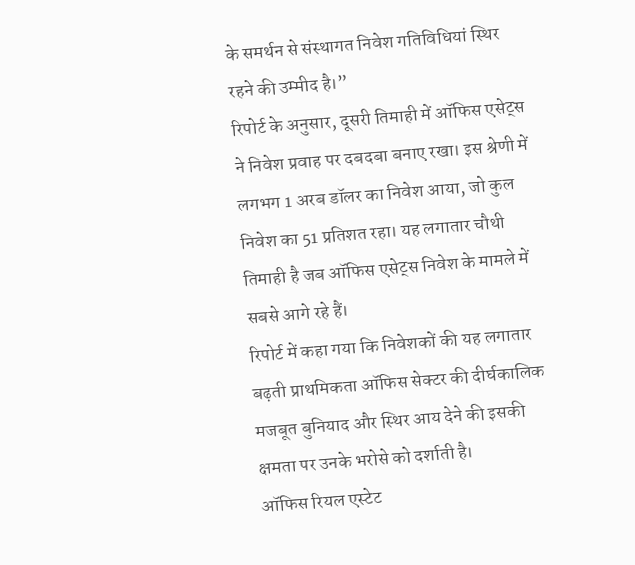के समर्थन से संस्थागत निवेश गतिविधियां स्थिर रहने की उम्मीद है।”
रिपोर्ट के अनुसार, दूसरी तिमाही में ऑफिस एसेट्स ने निवेश प्रवाह पर दबदबा बनाए रखा। इस श्रेणी में लगभग 1 अरब डॉलर का निवेश आया, जो कुल निवेश का 51 प्रतिशत रहा। यह लगातार चौथी तिमाही है जब ऑफिस एसेट्स निवेश के मामले में सबसे आगे रहे हैं।
रिपोर्ट में कहा गया कि निवेशकों की यह लगातार बढ़ती प्राथमिकता ऑफिस सेक्टर की दीर्घकालिक मजबूत बुनियाद और स्थिर आय देने की इसकी क्षमता पर उनके भरोसे को दर्शाती है।
ऑफिस रियल एस्टेट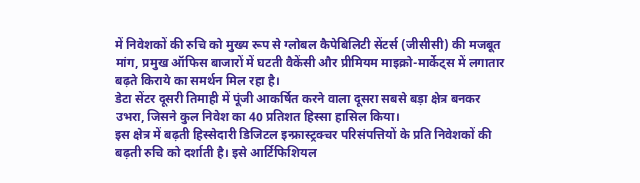में निवेशकों की रुचि को मुख्य रूप से ग्लोबल कैपेबिलिटी सेंटर्स (जीसीसी) की मजबूत मांग, प्रमुख ऑफिस बाजारों में घटती वैकेंसी और प्रीमियम माइक्रो-मार्केट्स में लगातार बढ़ते किराये का समर्थन मिल रहा है।
डेटा सेंटर दूसरी तिमाही में पूंजी आकर्षित करने वाला दूसरा सबसे बड़ा क्षेत्र बनकर उभरा, जिसने कुल निवेश का 40 प्रतिशत हिस्सा हासिल किया।
इस क्षेत्र में बढ़ती हिस्सेदारी डिजिटल इन्फ्रास्ट्रक्चर परिसंपत्तियों के प्रति निवेशकों की बढ़ती रुचि को दर्शाती है। इसे आर्टिफिशियल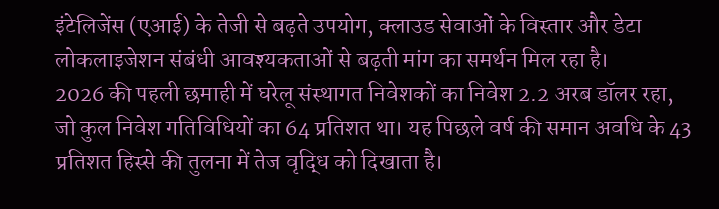इंटेलिजेंस (एआई) के तेजी से बढ़ते उपयोग, क्लाउड सेवाओं के विस्तार और डेटा लोकलाइजेशन संबंधी आवश्यकताओं से बढ़ती मांग का समर्थन मिल रहा है।
2026 की पहली छमाही में घरेलू संस्थागत निवेशकों का निवेश 2.2 अरब डॉलर रहा, जो कुल निवेश गतिविधियों का 64 प्रतिशत था। यह पिछले वर्ष की समान अवधि के 43 प्रतिशत हिस्से की तुलना में तेज वृद्धि को दिखाता है।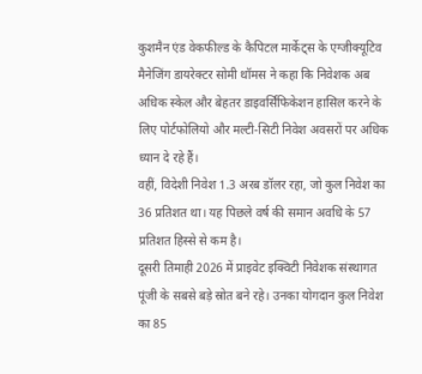कुशमैन एंड वेकफील्ड के कैपिटल मार्केट्स के एग्जीक्यूटिव मैनेजिंग डायरेक्टर सोमी थॉमस ने कहा कि निवेशक अब अधिक स्केल और बेहतर डाइवर्सिफिकेशन हासिल करने के लिए पोर्टफोलियो और मल्टी-सिटी निवेश अवसरों पर अधिक ध्यान दे रहे हैं।
वहीं, विदेशी निवेश 1.3 अरब डॉलर रहा, जो कुल निवेश का 36 प्रतिशत था। यह पिछले वर्ष की समान अवधि के 57 प्रतिशत हिस्से से कम है।
दूसरी तिमाही 2026 में प्राइवेट इक्विटी निवेशक संस्थागत पूंजी के सबसे बड़े स्रोत बने रहे। उनका योगदान कुल निवेश का 85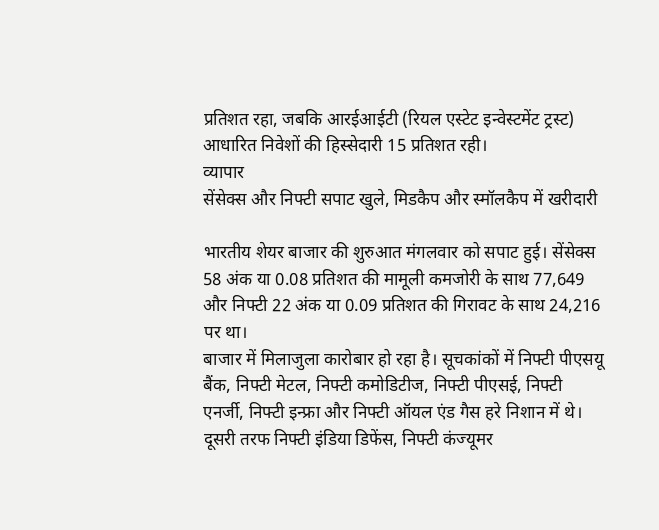प्रतिशत रहा, जबकि आरईआईटी (रियल एस्टेट इन्वेस्टमेंट ट्रस्ट) आधारित निवेशों की हिस्सेदारी 15 प्रतिशत रही।
व्यापार
सेंसेक्स और निफ्टी सपाट खुले, मिडकैप और स्मॉलकैप में खरीदारी

भारतीय शेयर बाजार की शुरुआत मंगलवार को सपाट हुई। सेंसेक्स 58 अंक या 0.08 प्रतिशत की मामूली कमजोरी के साथ 77,649 और निफ्टी 22 अंक या 0.09 प्रतिशत की गिरावट के साथ 24,216 पर था।
बाजार में मिलाजुला कारोबार हो रहा है। सूचकांकों में निफ्टी पीएसयू बैंक, निफ्टी मेटल, निफ्टी कमोडिटीज, निफ्टी पीएसई, निफ्टी एनर्जी, निफ्टी इन्फ्रा और निफ्टी ऑयल एंड गैस हरे निशान में थे।
दूसरी तरफ निफ्टी इंडिया डिफेंस, निफ्टी कंज्यूमर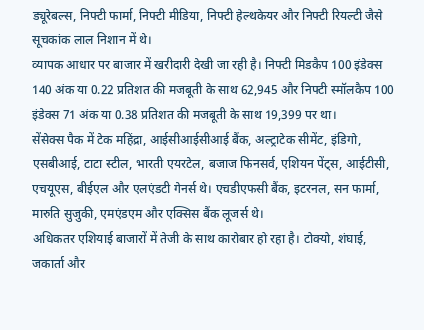ड्यूरेबल्स, निफ्टी फार्मा, निफ्टी मीडिया, निफ्टी हेल्थकेयर और निफ्टी रियल्टी जैसे सूचकांक लाल निशान में थे।
व्यापक आधार पर बाजार में खरीदारी देखी जा रही है। निफ्टी मिडकैप 100 इंडेक्स 140 अंक या 0.22 प्रतिशत की मजबूती के साथ 62,945 और निफ्टी स्मॉलकैप 100 इंडेक्स 71 अंक या 0.38 प्रतिशत की मजबूती के साथ 19,399 पर था।
सेंसेक्स पैक में टेक महिंद्रा, आईसीआईसीआई बैंक, अल्ट्राटेक सीमेंट, इंडिगो, एसबीआई, टाटा स्टील, भारती एयरटेल, बजाज फिनसर्व, एशियन पेंट्स, आईटीसी, एचयूएस, बीईएल और एलएंडटी गेनर्स थे। एचडीएफसी बैंक, इटरनल, सन फार्मा, मारुति सुजुकी, एमएंडएम और एक्सिस बैंक लूजर्स थे।
अधिकतर एशियाई बाजारों में तेजी के साथ कारोबार हो रहा है। टोक्यो, शंघाई, जकार्ता और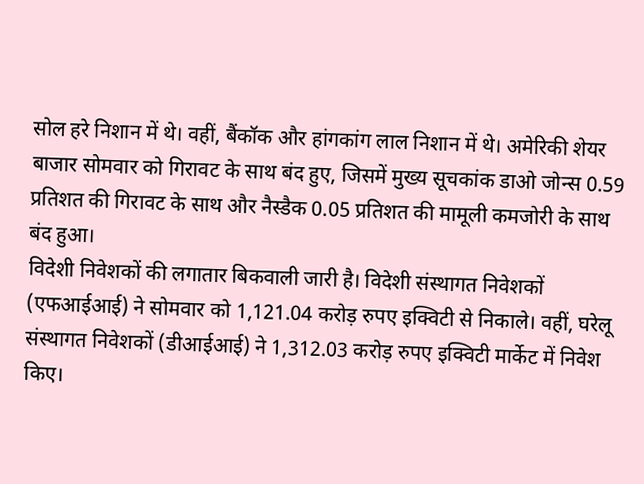सोल हरे निशान में थे। वहीं, बैंकॉक और हांगकांग लाल निशान में थे। अमेरिकी शेयर बाजार सोमवार को गिरावट के साथ बंद हुए, जिसमें मुख्य सूचकांक डाओ जोन्स 0.59 प्रतिशत की गिरावट के साथ और नैस्डैक 0.05 प्रतिशत की मामूली कमजोरी के साथ बंद हुआ।
विदेशी निवेशकों की लगातार बिकवाली जारी है। विदेशी संस्थागत निवेशकों (एफआईआई) ने सोमवार को 1,121.04 करोड़ रुपए इक्विटी से निकाले। वहीं, घरेलू संस्थागत निवेशकों (डीआईआई) ने 1,312.03 करोड़ रुपए इक्विटी मार्केट में निवेश किए।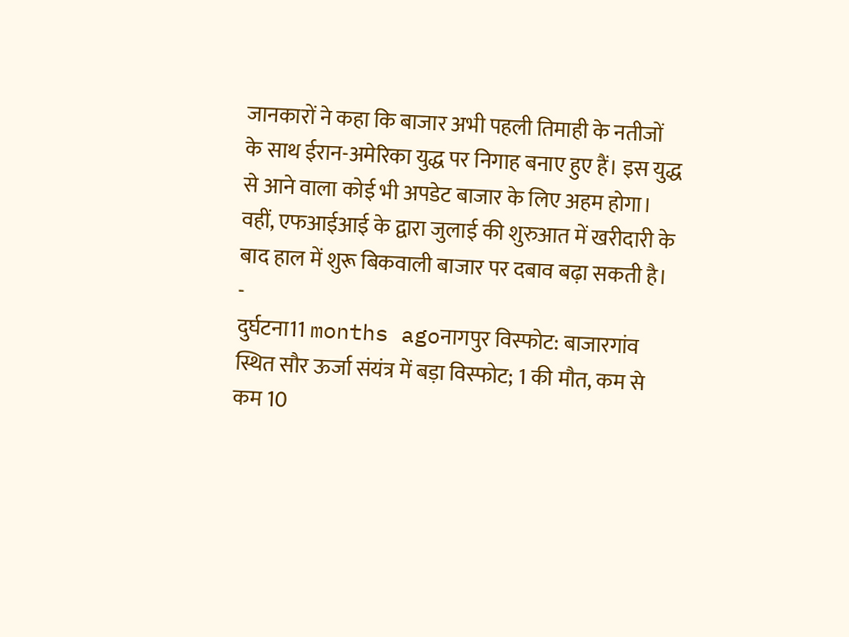जानकारों ने कहा कि बाजार अभी पहली तिमाही के नतीजों के साथ ईरान-अमेरिका युद्ध पर निगाह बनाए हुए हैं। इस युद्ध से आने वाला कोई भी अपडेट बाजार के लिए अहम होगा। वहीं, एफआईआई के द्वारा जुलाई की शुरुआत में खरीदारी के बाद हाल में शुरू बिकवाली बाजार पर दबाव बढ़ा सकती है।
-
दुर्घटना11 months agoनागपुर विस्फोट: बाजारगांव स्थित सौर ऊर्जा संयंत्र में बड़ा विस्फोट; 1 की मौत, कम से कम 10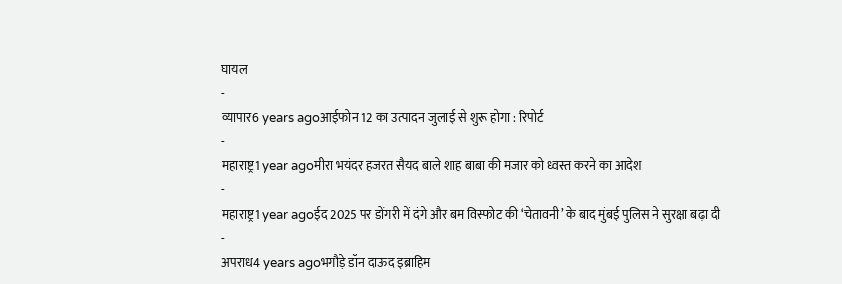घायल
-
व्यापार6 years agoआईफोन 12 का उत्पादन जुलाई से शुरू होगा : रिपोर्ट
-
महाराष्ट्र1 year agoमीरा भयंदर हजरत सैयद बाले शाह बाबा की मजार को ध्वस्त करने का आदेश
-
महाराष्ट्र1 year agoईद 2025 पर डोंगरी में दंगे और बम विस्फोट की ‘चेतावनी’ के बाद मुंबई पुलिस ने सुरक्षा बढ़ा दी
-
अपराध4 years agoभगौड़े डॉन दाऊद इब्राहिम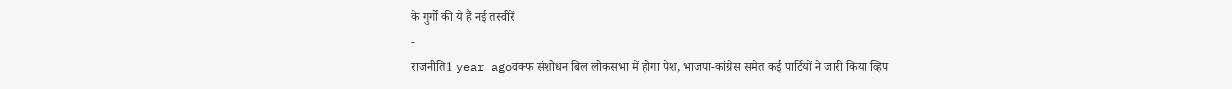के गुर्गो की ये हैं नई तस्वीरें
-
राजनीति1 year agoवक्फ संशोधन बिल लोकसभा में होगा पेश, भाजपा-कांग्रेस समेत कई पार्टियों ने जारी किया व्हिप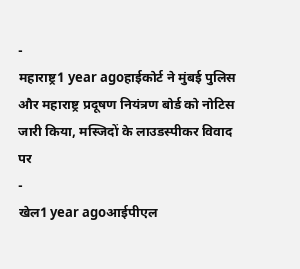-
महाराष्ट्र1 year agoहाईकोर्ट ने मुंबई पुलिस और महाराष्ट्र प्रदूषण नियंत्रण बोर्ड को नोटिस जारी किया, मस्जिदों के लाउडस्पीकर विवाद पर
-
खेल1 year agoआईपीएल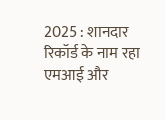2025 : शानदार रिकॉर्ड के नाम रहा एमआई और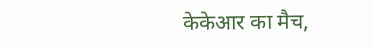केकेआर का मैच,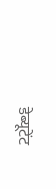डेब्यूटेंट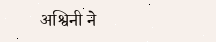अश्विनी ने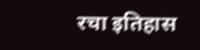रचा इतिहास